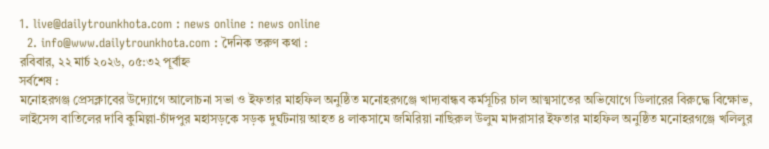1. live@dailytrounkhota.com : news online : news online
  2. info@www.dailytrounkhota.com : দৈনিক তরুণ কথা :
রবিবার, ২২ মার্চ ২০২৬, ০৫:৩২ পূর্বাহ্ন
সর্বশেষ :
মনোহরগঞ্জ প্রেসক্লাবের উদ্যোগে আলোচনা সভা ও ইফতার মাহফিল অনুষ্ঠিত মনোহরগঞ্জে খাদ্যবান্ধব কর্মসূচির চাল আত্মসাতের অভিযোগে ডিলারের বিরুদ্ধে বিক্ষোভ, লাইসেন্স বাতিলের দাবি কুমিল্লা-চাঁদপুর মহাসড়কে সড়ক দুর্ঘটনায় আহত ৪ লাকসামে জমিরিয়া নাছিরুল উলুম মাদরাসার ইফতার মাহফিল অনুষ্ঠিত মনোহরগঞ্জে খলিলুর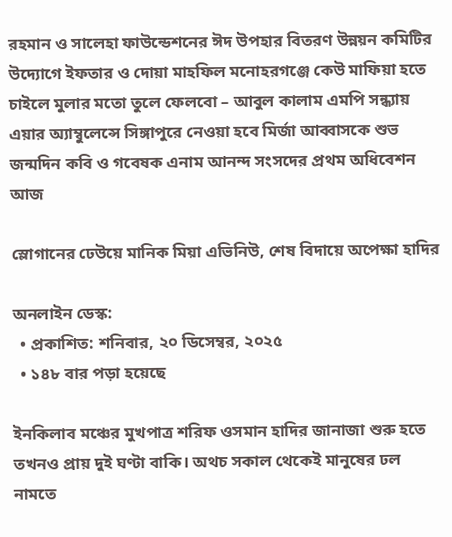রহমান ও সালেহা ফাউন্ডেশনের ঈদ উপহার বিতরণ উন্নয়ন কমিটির উদ্যোগে ইফতার ও দোয়া মাহফিল মনোহরগঞ্জে কেউ মাফিয়া হতে চাইলে মুলার মতো তুলে ফেলবো – আবুল কালাম এমপি সন্ধ্যায় এয়ার অ্যাম্বুলেন্সে সিঙ্গাপুরে নেওয়া হবে মির্জা আব্বাসকে শুভ জন্মদিন কবি ও গবেষক এনাম আনন্দ সংসদের প্রথম অধিবেশন আজ

স্লোগানের ঢেউয়ে মানিক মিয়া এভিনিউ, শেষ বিদায়ে অপেক্ষা হাদির

অনলাইন ডেস্ক:
  • প্রকাশিত: শনিবার, ২০ ডিসেম্বর, ২০২৫
  • ১৪৮ বার পড়া হয়েছে

ইনকিলাব মঞ্চের মুখপাত্র শরিফ ওসমান হাদির জানাজা শুরু হতে তখনও প্রায় দুই ঘণ্টা বাকি। অথচ সকাল থেকেই মানুষের ঢল নামতে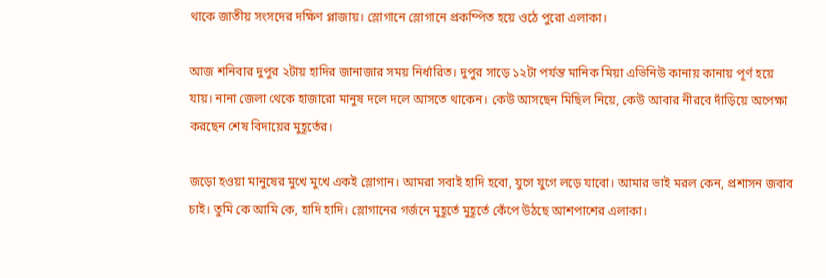থাকে জাতীয় সংসদের দক্ষিণ প্লাজায়। স্লোগানে স্লোগানে প্রকম্পিত হয়ে ওঠে পুরো এলাকা।

আজ শনিবার দুপুর ২টায় হাদির জানাজার সময় নির্ধারিত। দুপুর সাড়ে ১২টা পর্যন্ত মানিক মিয়া এভিনিউ কানায় কানায় পূর্ণ হয়ে যায়। নানা জেলা থেকে হাজারো মানুষ দলে দলে আসতে থাকেন। কেউ আসছেন মিছিল নিয়ে, কেউ আবার নীরবে দাঁড়িয়ে অপেক্ষা করছেন শেষ বিদায়ের মুহূর্তের।

জড়ো হওয়া মানুষের মুখে মুখে একই স্লোগান। আমরা সবাই হাদি হবো, যুগে যুগে লড়ে যাবো। আমার ভাই মরল কেন, প্রশাসন জবাব চাই। তুমি কে আমি কে, হাদি হাদি। স্লোগানের গর্জনে মুহূর্তে মুহূর্তে কেঁপে উঠছে আশপাশের এলাকা।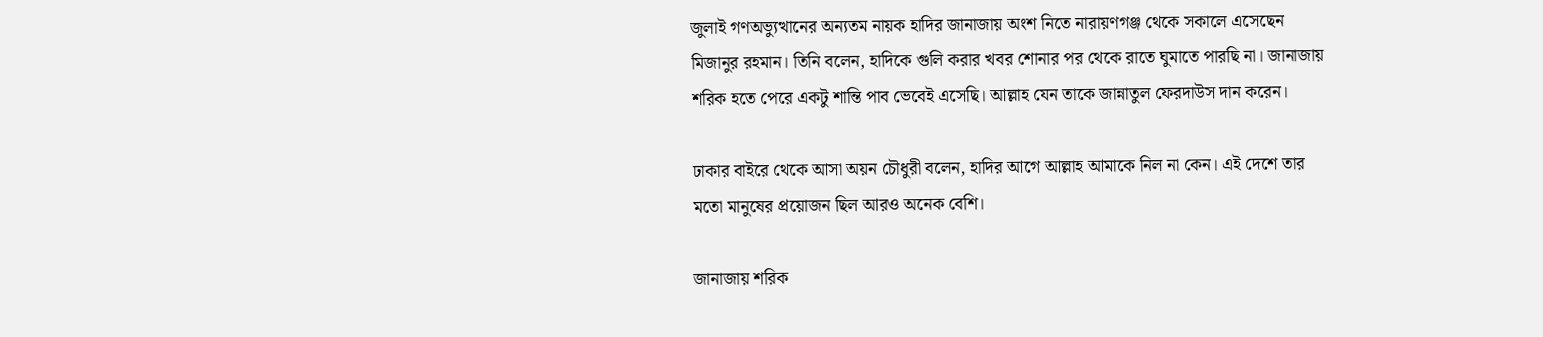জুলাই গণঅভ্যুত্থানের অন্যতম নায়ক হাদির জানাজায় অংশ নিতে নারায়ণগঞ্জ থেকে সকালে এসেছেন মিজানুর রহমান। তিনি বলেন, হাদিকে গুলি করার খবর শোনার পর থেকে রাতে ঘুমাতে পারছি না। জানাজায় শরিক হতে পেরে একটু শান্তি পাব ভেবেই এসেছি। আল্লাহ যেন তাকে জান্নাতুল ফেরদাউস দান করেন।

ঢাকার বাইরে থেকে আসা অয়ন চৌধুরী বলেন, হাদির আগে আল্লাহ আমাকে নিল না কেন। এই দেশে তার মতো মানুষের প্রয়োজন ছিল আরও অনেক বেশি।

জানাজায় শরিক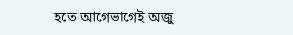হতে আগেভাগেই অজু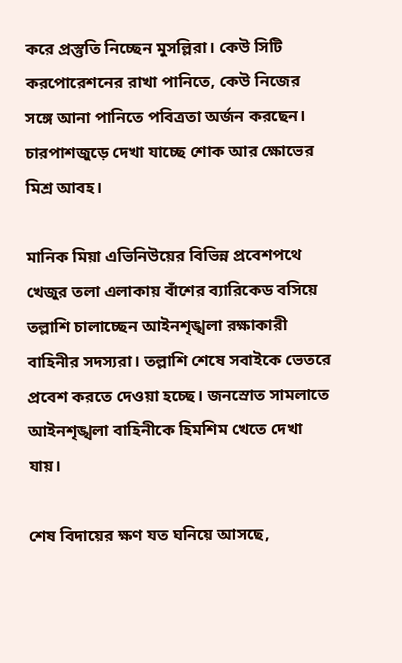করে প্রস্তুতি নিচ্ছেন মুসল্লিরা। কেউ সিটি করপোরেশনের রাখা পানিতে, কেউ নিজের সঙ্গে আনা পানিতে পবিত্রতা অর্জন করছেন। চারপাশজুড়ে দেখা যাচ্ছে শোক আর ক্ষোভের মিশ্র আবহ।

মানিক মিয়া এভিনিউয়ের বিভিন্ন প্রবেশপথে খেজুর তলা এলাকায় বাঁশের ব্যারিকেড বসিয়ে তল্লাশি চালাচ্ছেন আইনশৃঙ্খলা রক্ষাকারী বাহিনীর সদস্যরা। তল্লাশি শেষে সবাইকে ভেতরে প্রবেশ করতে দেওয়া হচ্ছে। জনস্রোত সামলাতে আইনশৃঙ্খলা বাহিনীকে হিমশিম খেতে দেখা যায়।

শেষ বিদায়ের ক্ষণ যত ঘনিয়ে আসছে,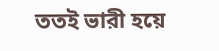ততই ভারী হয়ে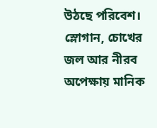উঠছে পরিবেশ। স্লোগান, চোখের জল আর নীরব অপেক্ষায় মানিক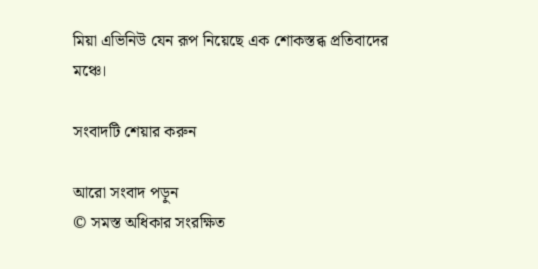মিয়া এভিনিউ যেন রূপ নিয়েছে এক শোকস্তব্ধ প্রতিবাদের মঞ্চে।

সংবাদটি শেয়ার করুন

আরো সংবাদ পড়ুন
© সমস্ত অধিকার সংরক্ষিত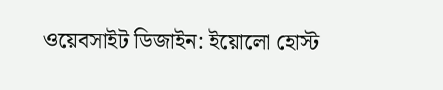ওয়েবসাইট ডিজাইন: ইয়োলো হোস্ট